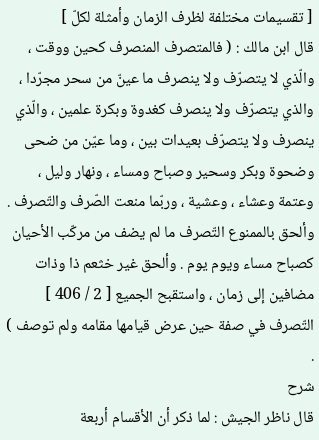[ تقسيمات مختلفة لظرف الزمان وأمثلة لكلّ ]
قال ابن مالك : ( فالمتصرف المنصرف كحين ووقت ، والّذي لا يتصرّف ولا ينصرف ما عينّ من سحر مجرّدا ، والذي يتصرّف ولا ينصرف كغدوة وبكرة علمين ، والّذي ينصرف ولا يتصرّف بعيدات بين ، وما عيّن من ضحى وضحوة وبكر وسحير وصباح ومساء ، ونهار وليل ، وعتمة وعشاء ، وعشية ، وربّما منعت الصّرف والتّصرف .
وألحق بالممنوع التّصرف ما لم يضف من مركّب الأحيان كصباح مساء ويوم يوم . وألحق غير خثعم ذا وذات مضافين إلى زمان ، واستقبح الجميع [ 2 / 406 ] التّصرف في صفة حين عرض قيامها مقامه ولم توصف ) .
شرح
قال ناظر الجيش : لما ذكر أن الأقسام أربعة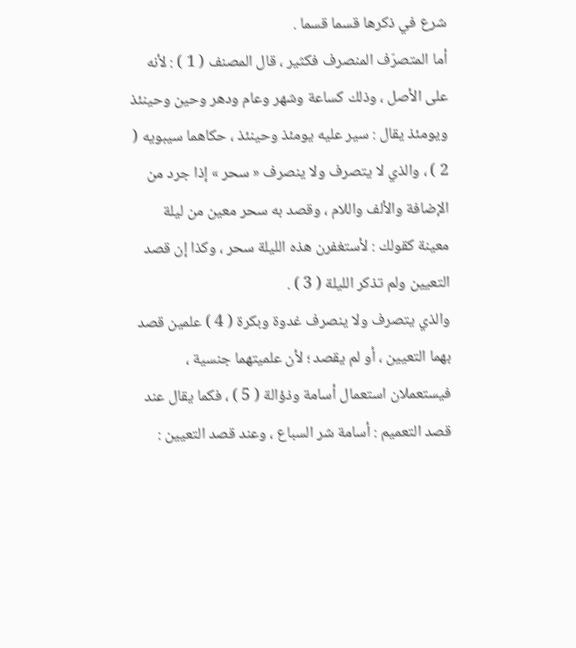شرع في ذكرها قسما قسما .
أما المتصرّف المنصرف فكثير ، قال المصنف ( 1 ) : لأنه على الأصل ، وذلك كساعة وشهر وعام ودهر وحين وحينئذ ويومئذ يقال : سير عليه يومئذ وحينئذ ، حكاهما سيبويه ( 2 ) ، والذي لا يتصرف ولا ينصرف « سحر » إذا جرد من الإضافة والألف واللام ، وقصد به سحر معين من ليلة معينة كقولك : لأستغفرن هذه الليلة سحر ، وكذا إن قصد التعيين ولم تذكر الليلة ( 3 ) .
والذي يتصرف ولا ينصرف غدوة وبكرة ( 4 ) علمين قصد بهما التعيين ، أو لم يقصد ؛ لأن علميتهما جنسية ، فيستعملان استعمال أسامة وذؤالة ( 5 ) ، فكما يقال عند قصد التعميم : أسامة شر السباع ، وعند قصد التعيين :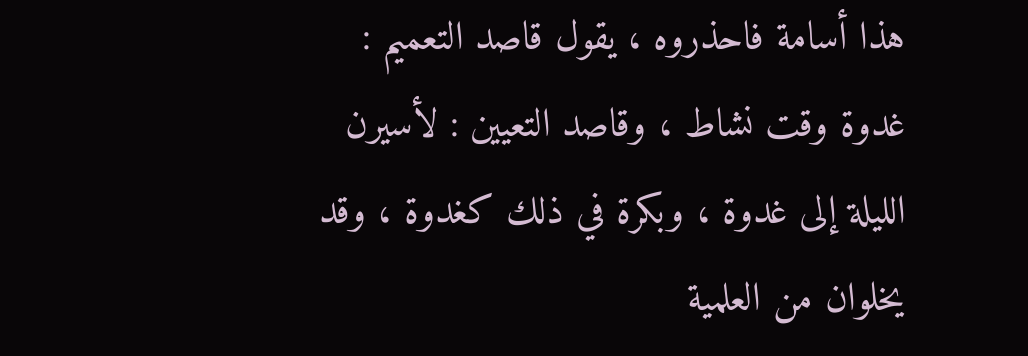هذا أسامة فاحذروه ، يقول قاصد التعميم : غدوة وقت نشاط ، وقاصد التعيين : لأسيرن الليلة إلى غدوة ، وبكرة في ذلك كغدوة ، وقد يخلوان من العلمية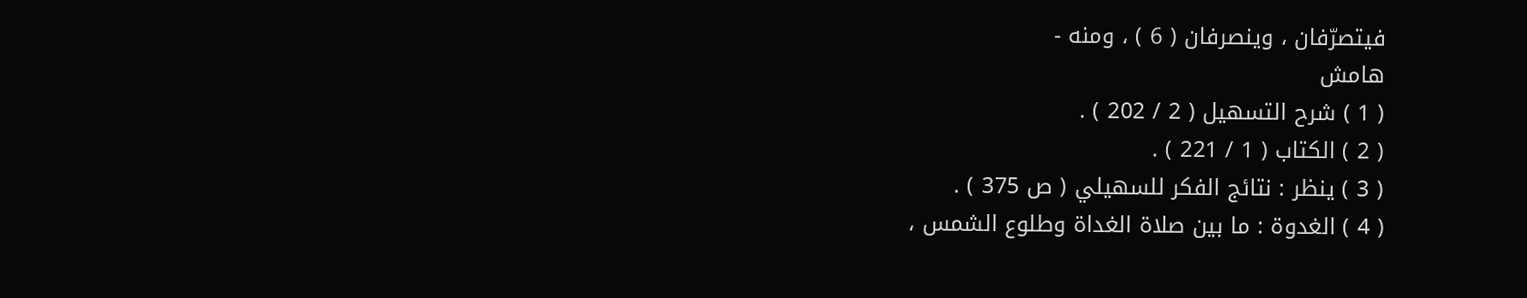فيتصرّفان ، وينصرفان ( 6 ) ، ومنه -
هامش
( 1 ) شرح التسهيل ( 2 / 202 ) .
( 2 ) الكتاب ( 1 / 221 ) .
( 3 ) ينظر : نتائج الفكر للسهيلي ( ص 375 ) .
( 4 ) الغدوة : ما بين صلاة الغداة وطلوع الشمس ،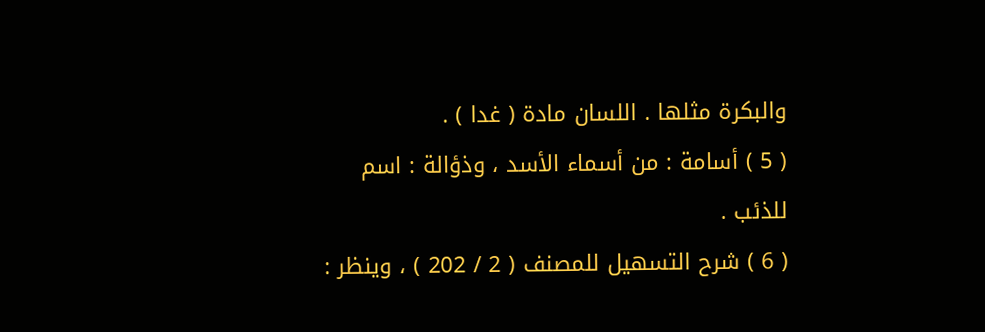والبكرة مثلها . اللسان مادة ( غدا ) .
( 5 ) أسامة : من أسماء الأسد ، وذؤالة : اسم للذئب .
( 6 ) شرح التسهيل للمصنف ( 2 / 202 ) ، وينظر :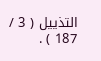التذييل ( 3 / 187 ) .